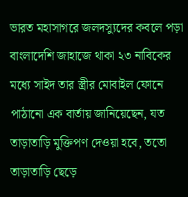ভারত মহাসাগরে জলদস্যুদের কবলে পড়া বাংলাদেশি জাহাজে থাকা ২৩ নাবিকের মধ্যে সাইদ তার স্ত্রীর মোবাইল ফোনে পাঠানো এক বার্তায় জানিয়েছেন, যত তাড়াতাড়ি মুক্তিপণ দেওয়া হবে, ততো তাড়াতাড়ি ছেড়ে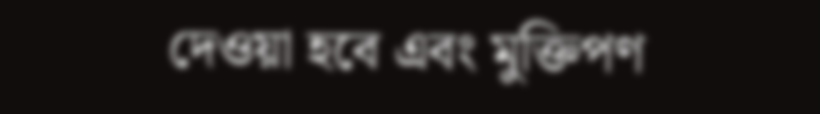দেওয়া হবে এবং মুক্তিপণ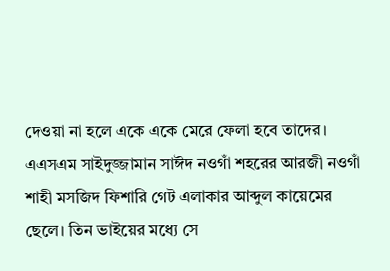দেওয়া না হলে একে একে মেরে ফেলা হবে তাদের।
এএসএম সাইদুজ্জামান সাঈদ নওগাঁ শহরের আরজী নওগাঁ শাহী মসজিদ ফিশারি গেট এলাকার আব্দুল কায়েমের ছেলে। তিন ভাইয়ের মধ্যে সে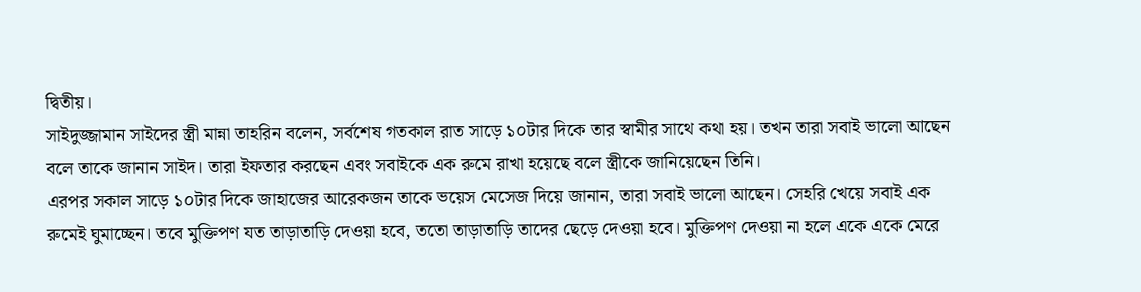দ্বিতীয়।
সাইদুজ্জামান সাইদের স্ত্রী মান্না তাহরিন বলেন, সর্বশেষ গতকাল রাত সাড়ে ১০টার দিকে তার স্বামীর সাথে কথা হয়। তখন তারা সবাই ভালো আছেন বলে তাকে জানান সাইদ। তারা ইফতার করছেন এবং সবাইকে এক রুমে রাখা হয়েছে বলে স্ত্রীকে জানিয়েছেন তিনি।
এরপর সকাল সাড়ে ১০টার দিকে জাহাজের আরেকজন তাকে ভয়েস মেসেজ দিয়ে জানান, তারা সবাই ভালো আছেন। সেহরি খেয়ে সবাই এক রুমেই ঘুমাচ্ছেন। তবে মুক্তিপণ যত তাড়াতাড়ি দেওয়া হবে, ততো তাড়াতাড়ি তাদের ছেড়ে দেওয়া হবে। মুক্তিপণ দেওয়া না হলে একে একে মেরে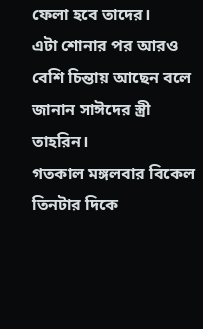ফেলা হবে তাদের।
এটা শোনার পর আরও বেশি চিন্তায় আছেন বলে জানান সাঈদের স্ত্রী তাহরিন।
গতকাল মঙ্গলবার বিকেল তিনটার দিকে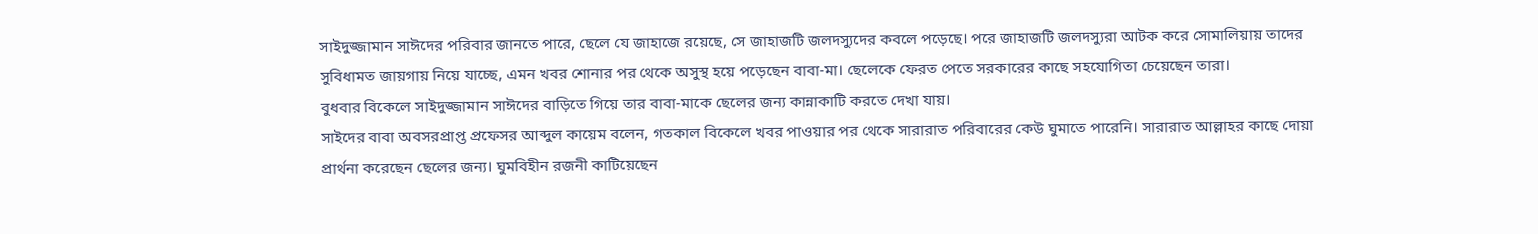সাইদুজ্জামান সাঈদের পরিবার জানতে পারে, ছেলে যে জাহাজে রয়েছে, সে জাহাজটি জলদস্যুদের কবলে পড়েছে। পরে জাহাজটি জলদস্যুরা আটক করে সোমালিয়ায় তাদের সুবিধামত জায়গায় নিয়ে যাচ্ছে, এমন খবর শোনার পর থেকে অসুস্থ হয়ে পড়েছেন বাবা-মা। ছেলেকে ফেরত পেতে সরকারের কাছে সহযোগিতা চেয়েছেন তারা।
বুধবার বিকেলে সাইদুজ্জামান সাঈদের বাড়িতে গিয়ে তার বাবা-মাকে ছেলের জন্য কান্নাকাটি করতে দেখা যায়।
সাইদের বাবা অবসরপ্রাপ্ত প্রফেসর আব্দুল কায়েম বলেন, গতকাল বিকেলে খবর পাওয়ার পর থেকে সারারাত পরিবারের কেউ ঘুমাতে পারেনি। সারারাত আল্লাহর কাছে দোয়া প্রার্থনা করেছেন ছেলের জন্য। ঘুমবিহীন রজনী কাটিয়েছেন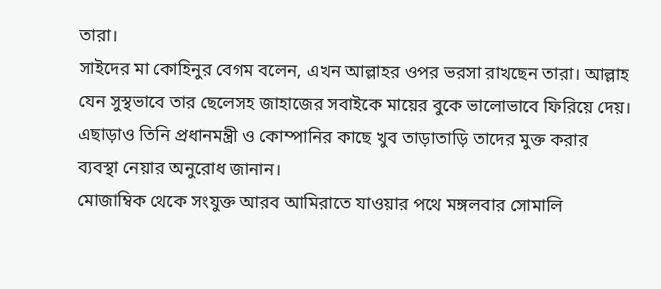তারা।
সাইদের মা কোহিনুর বেগম বলেন, এখন আল্লাহর ওপর ভরসা রাখছেন তারা। আল্লাহ যেন সুস্থভাবে তার ছেলেসহ জাহাজের সবাইকে মায়ের বুকে ভালোভাবে ফিরিয়ে দেয়। এছাড়াও তিনি প্রধানমন্ত্রী ও কোম্পানির কাছে খুব তাড়াতাড়ি তাদের মুক্ত করার ব্যবস্থা নেয়ার অনুরোধ জানান।
মোজাম্বিক থেকে সংযুক্ত আরব আমিরাতে যাওয়ার পথে মঙ্গলবার সোমালি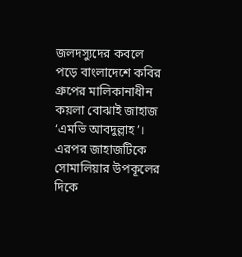জলদস্যুদের কবলে পড়ে বাংলাদেশে কবির গ্রুপের মালিকানাধীন কয়লা বোঝাই জাহাজ ‘এমভি আবদুল্লাহ’। এরপর জাহাজটিকে সোমালিয়ার উপকূলের দিকে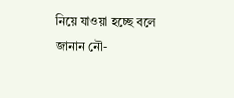নিয়ে যাওয়া হচ্ছে বলে জানান নৌ-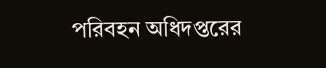পরিবহন অধিদপ্তরের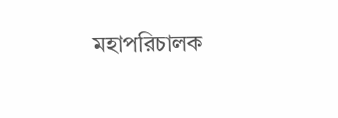মহাপরিচালক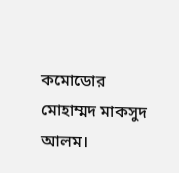কমোডোর মোহাম্মদ মাকসুদ আলম।